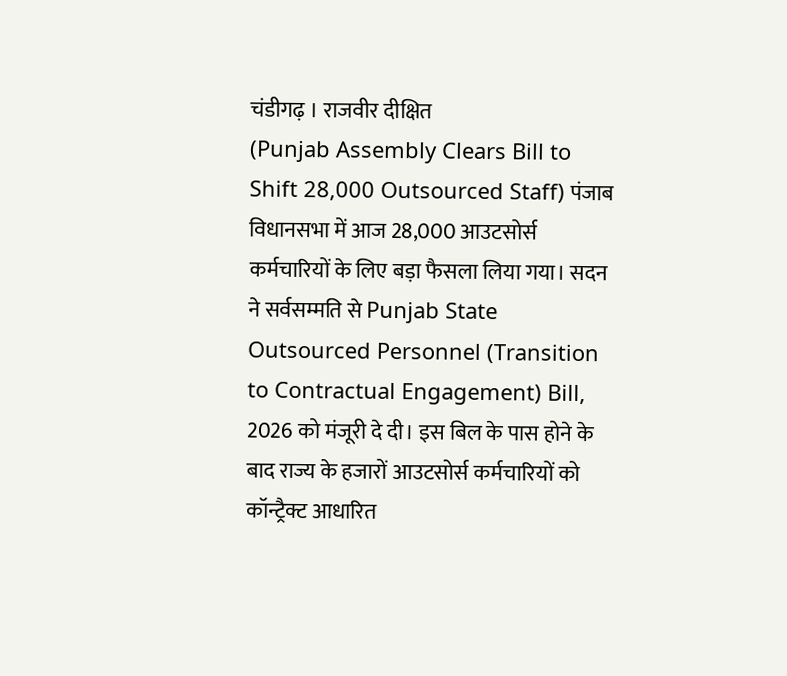चंडीगढ़ । राजवीर दीक्षित
(Punjab Assembly Clears Bill to Shift 28,000 Outsourced Staff) पंजाब विधानसभा में आज 28,000 आउटसोर्स कर्मचारियों के लिए बड़ा फैसला लिया गया। सदन ने सर्वसम्मति से Punjab State Outsourced Personnel (Transition to Contractual Engagement) Bill, 2026 को मंजूरी दे दी। इस बिल के पास होने के बाद राज्य के हजारों आउटसोर्स कर्मचारियों को कॉन्ट्रैक्ट आधारित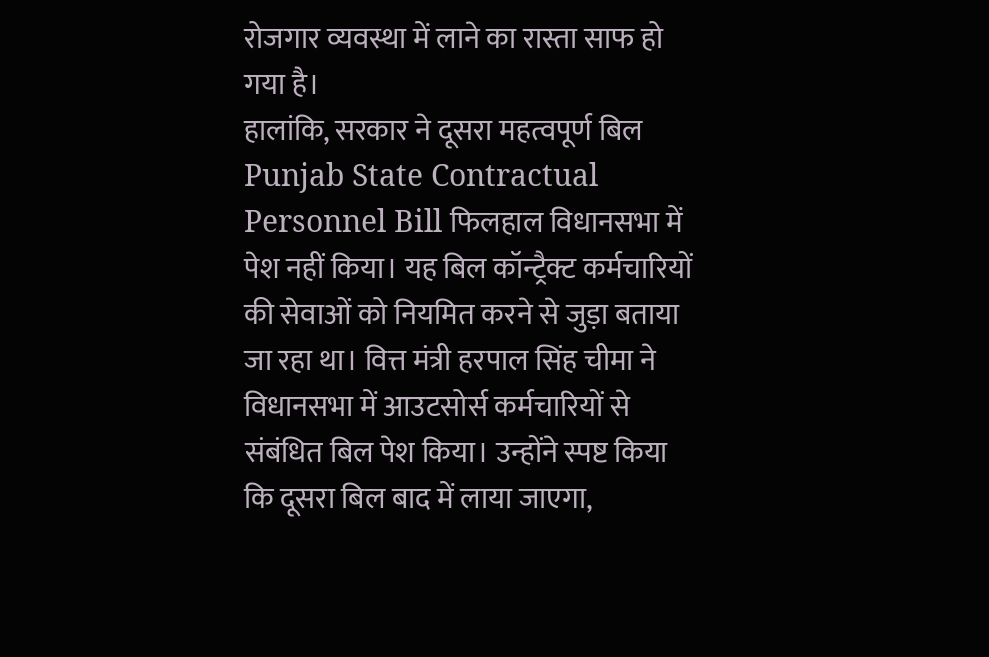रोजगार व्यवस्था में लाने का रास्ता साफ हो गया है।
हालांकि, सरकार ने दूसरा महत्वपूर्ण बिल Punjab State Contractual Personnel Bill फिलहाल विधानसभा में पेश नहीं किया। यह बिल कॉन्ट्रैक्ट कर्मचारियों की सेवाओं को नियमित करने से जुड़ा बताया जा रहा था। वित्त मंत्री हरपाल सिंह चीमा ने विधानसभा में आउटसोर्स कर्मचारियों से संबंधित बिल पेश किया। उन्होंने स्पष्ट किया कि दूसरा बिल बाद में लाया जाएगा,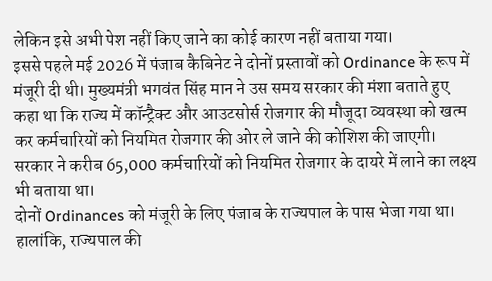लेकिन इसे अभी पेश नहीं किए जाने का कोई कारण नहीं बताया गया।
इससे पहले मई 2026 में पंजाब कैबिनेट ने दोनों प्रस्तावों को Ordinance के रूप में मंजूरी दी थी। मुख्यमंत्री भगवंत सिंह मान ने उस समय सरकार की मंशा बताते हुए कहा था कि राज्य में कॉन्ट्रैक्ट और आउटसोर्स रोजगार की मौजूदा व्यवस्था को खत्म कर कर्मचारियों को नियमित रोजगार की ओर ले जाने की कोशिश की जाएगी। सरकार ने करीब 65,000 कर्मचारियों को नियमित रोजगार के दायरे में लाने का लक्ष्य भी बताया था।
दोनों Ordinances को मंजूरी के लिए पंजाब के राज्यपाल के पास भेजा गया था। हालांकि, राज्यपाल की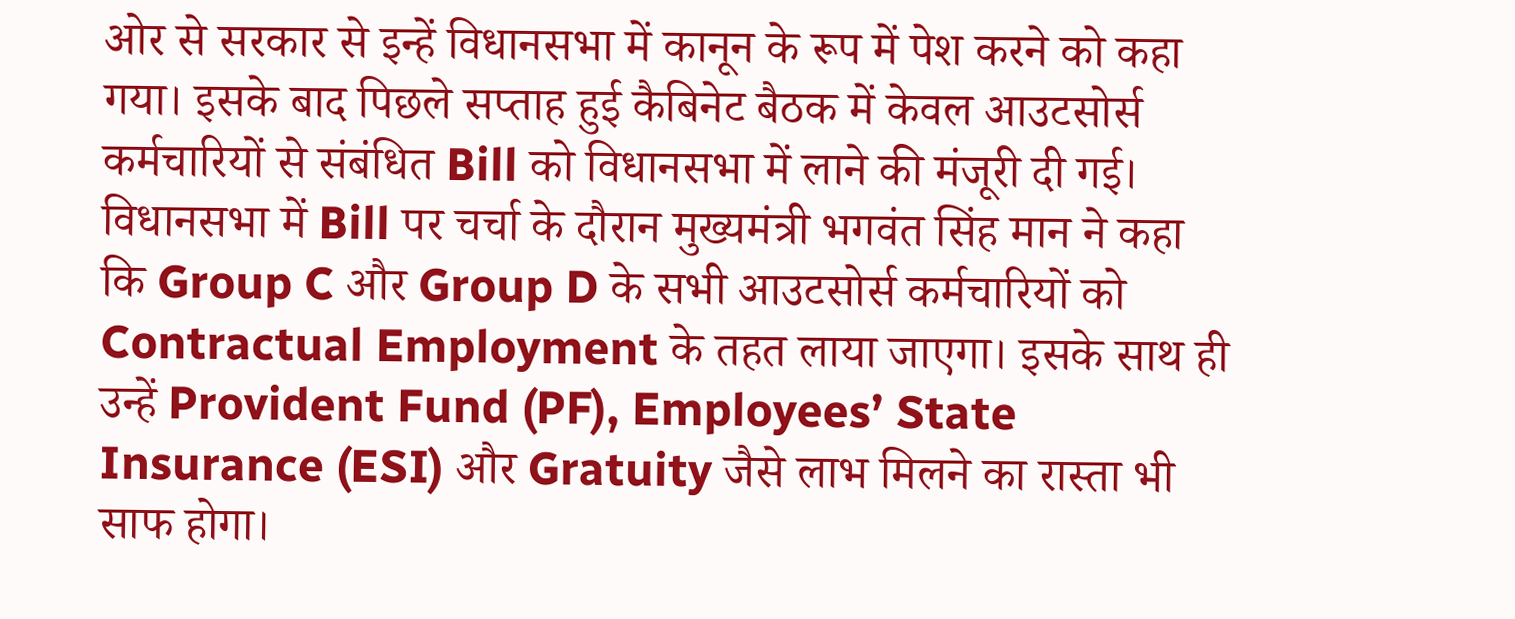ओर से सरकार से इन्हें विधानसभा में कानून के रूप में पेश करने को कहा गया। इसके बाद पिछले सप्ताह हुई कैबिनेट बैठक में केवल आउटसोर्स कर्मचारियों से संबंधित Bill को विधानसभा में लाने की मंजूरी दी गई।
विधानसभा में Bill पर चर्चा के दौरान मुख्यमंत्री भगवंत सिंह मान ने कहा कि Group C और Group D के सभी आउटसोर्स कर्मचारियों को Contractual Employment के तहत लाया जाएगा। इसके साथ ही उन्हें Provident Fund (PF), Employees’ State Insurance (ESI) और Gratuity जैसे लाभ मिलने का रास्ता भी साफ होगा।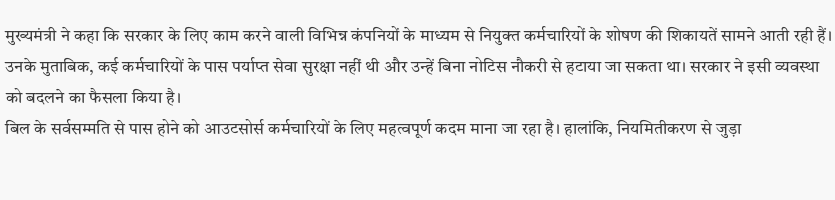मुख्यमंत्री ने कहा कि सरकार के लिए काम करने वाली विभिन्न कंपनियों के माध्यम से नियुक्त कर्मचारियों के शोषण की शिकायतें सामने आती रही हैं। उनके मुताबिक, कई कर्मचारियों के पास पर्याप्त सेवा सुरक्षा नहीं थी और उन्हें बिना नोटिस नौकरी से हटाया जा सकता था। सरकार ने इसी व्यवस्था को बदलने का फैसला किया है।
बिल के सर्वसम्मति से पास होने को आउटसोर्स कर्मचारियों के लिए महत्वपूर्ण कदम माना जा रहा है। हालांकि, नियमितीकरण से जुड़ा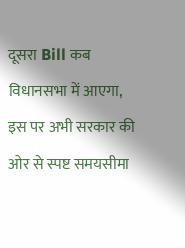दूसरा Bill कब विधानसभा में आएगा, इस पर अभी सरकार की ओर से स्पष्ट समयसीमा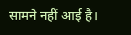सामने नहीं आई है।